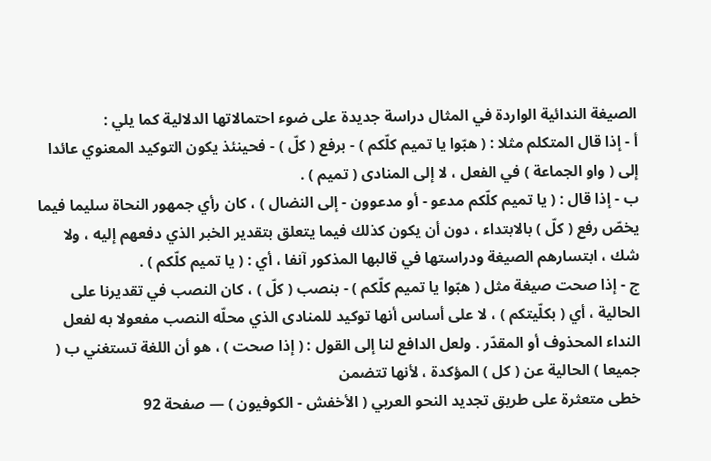الصيغة الندائية الواردة في المثال دراسة جديدة على ضوء احتمالاتها الدلالية كما يلي :
أ - إذا قال المتكلم مثلا : ( هبّوا يا تميم كلّكم ) - برفع ( كلّ ) - فحينئذ يكون التوكيد المعنوي عائدا إلى ( واو الجماعة ) في الفعل ، لا إلى المنادى ( تميم ) .
ب - إذا قال : ( يا تميم كلّكم مدعو - أو مدعوون - إلى النضال ) ، كان رأي جمهور النحاة سليما فيما يخصّ رفع ( كلّ ) بالابتداء ، دون أن يكون كذلك فيما يتعلق بتقدير الخبر الذي دفعهم إليه ، ولا شك ، ابتسارهم الصيغة ودراستها في قالبها المذكور آنفا ، أي : ( يا تميم كلّكم ) .
ج - إذا صحت صيغة مثل ( هبّوا يا تميم كلّكم ) - بنصب ( كلّ ) ، كان النصب في تقديرنا على الحالية ، أي ( بكلّيتكم ) ، لا على أساس أنها توكيد للمنادى الذي محلّه النصب مفعولا به لفعل النداء المحذوف أو المقدّر . ولعل الدافع لنا إلى القول : ( إذا صحت ) ، هو أن اللغة تستغني ب ( جميعا ) الحالية عن ( كل ) المؤكدة ، لأنها تتضمن
خطى متعثرة على طريق تجديد النحو العربي ( الأخفش - الكوفيون ) — صفحة 92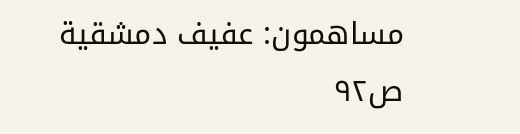مساهمون: عفيف دمشقية
ص٩٢